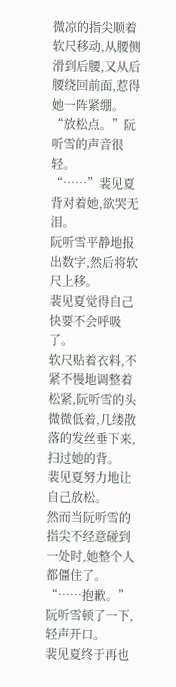微凉的指尖顺着软尺移动,从腰侧滑到后腰,又从后腰绕回前面,惹得她一阵紧绷。
“放松点。”阮听雪的声音很轻。
“……”裴见夏背对着她,欲哭无泪。
阮听雪平静地报出数字,然后将软尺上移。
裴见夏觉得自己快要不会呼吸了。
软尺贴着衣料,不紧不慢地调整着松紧,阮听雪的头微微低着,几缕散落的发丝垂下来,扫过她的背。
裴见夏努力地让自己放松。
然而当阮听雪的指尖不经意碰到一处时,她整个人都僵住了。
“……抱歉。”阮听雪顿了一下,轻声开口。
裴见夏终于再也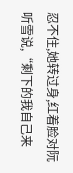忍不住,她转过身,红着脸对阮听雪说,“剩下的我自己来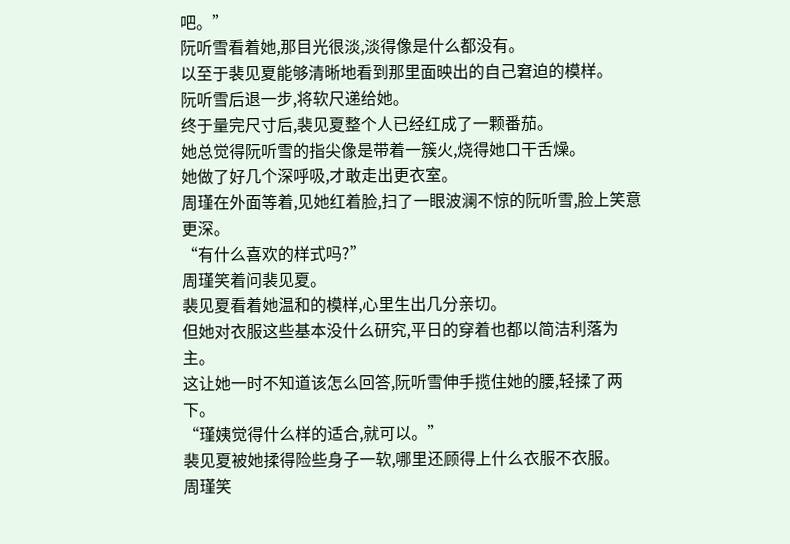吧。”
阮听雪看着她,那目光很淡,淡得像是什么都没有。
以至于裴见夏能够清晰地看到那里面映出的自己窘迫的模样。
阮听雪后退一步,将软尺递给她。
终于量完尺寸后,裴见夏整个人已经红成了一颗番茄。
她总觉得阮听雪的指尖像是带着一簇火,烧得她口干舌燥。
她做了好几个深呼吸,才敢走出更衣室。
周瑾在外面等着,见她红着脸,扫了一眼波澜不惊的阮听雪,脸上笑意更深。
“有什么喜欢的样式吗?”
周瑾笑着问裴见夏。
裴见夏看着她温和的模样,心里生出几分亲切。
但她对衣服这些基本没什么研究,平日的穿着也都以简洁利落为主。
这让她一时不知道该怎么回答,阮听雪伸手揽住她的腰,轻揉了两下。
“瑾姨觉得什么样的适合,就可以。”
裴见夏被她揉得险些身子一软,哪里还顾得上什么衣服不衣服。
周瑾笑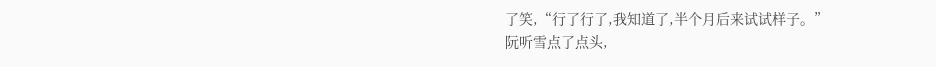了笑,“行了行了,我知道了,半个月后来试试样子。”
阮听雪点了点头,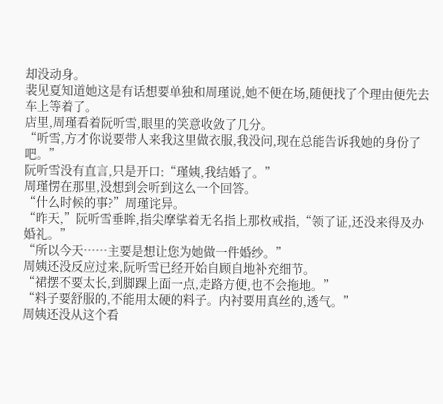却没动身。
裴见夏知道她这是有话想要单独和周瑾说,她不便在场,随便找了个理由便先去车上等着了。
店里,周瑾看着阮听雪,眼里的笑意收敛了几分。
“听雪,方才你说要带人来我这里做衣服,我没问,现在总能告诉我她的身份了吧。”
阮听雪没有直言,只是开口:“瑾姨,我结婚了。”
周瑾愣在那里,没想到会听到这么一个回答。
“什么时候的事?”周瑾诧异。
“昨天,”阮听雪垂眸,指尖摩挲着无名指上那枚戒指,“领了证,还没来得及办婚礼。”
“所以今天……主要是想让您为她做一件婚纱。”
周姨还没反应过来,阮听雪已经开始自顾自地补充细节。
“裙摆不要太长,到脚踝上面一点,走路方便,也不会拖地。”
“料子要舒服的,不能用太硬的料子。内衬要用真丝的,透气。”
周姨还没从这个看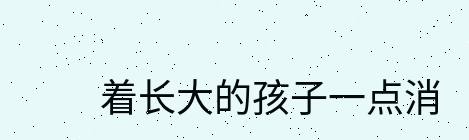着长大的孩子一点消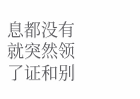息都没有就突然领了证和别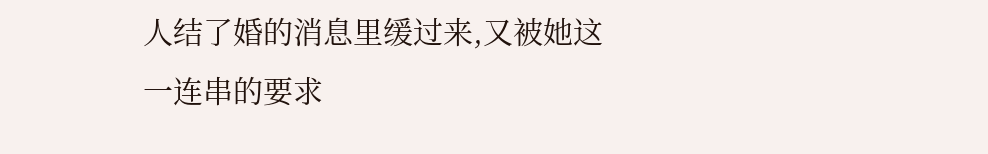人结了婚的消息里缓过来,又被她这一连串的要求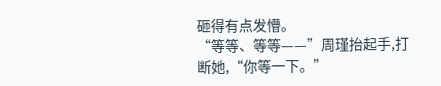砸得有点发懵。
“等等、等等——”周瑾抬起手,打断她,“你等一下。”